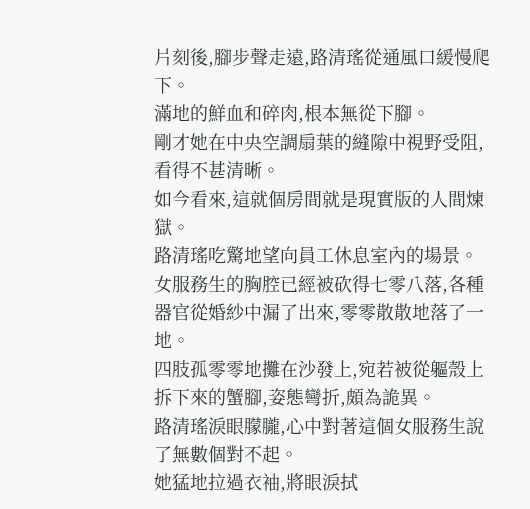片刻後,腳步聲走遠,路清瑤從通風口緩慢爬下。
滿地的鮮血和碎肉,根本無從下腳。
剛才她在中央空調扇葉的縫隙中視野受阻,看得不甚清晰。
如今看來,這就個房間就是現實版的人間煉獄。
路清瑤吃驚地望向員工休息室內的場景。
女服務生的胸腔已經被砍得七零八落,各種器官從婚紗中漏了出來,零零散散地落了一地。
四肢孤零零地攤在沙發上,宛若被從軀殼上拆下來的蟹腳,姿態彎折,頗為詭異。
路清瑤淚眼朦朧,心中對著這個女服務生說了無數個對不起。
她猛地拉過衣袖,將眼淚拭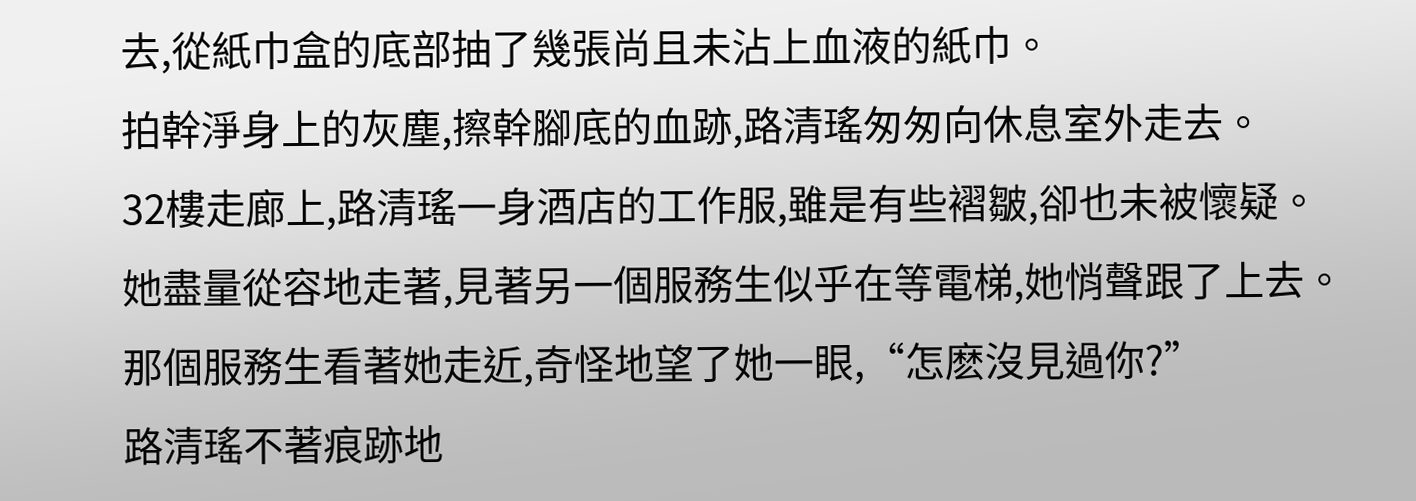去,從紙巾盒的底部抽了幾張尚且未沾上血液的紙巾。
拍幹淨身上的灰塵,擦幹腳底的血跡,路清瑤匆匆向休息室外走去。
32樓走廊上,路清瑤一身酒店的工作服,雖是有些褶皺,卻也未被懷疑。
她盡量從容地走著,見著另一個服務生似乎在等電梯,她悄聲跟了上去。
那個服務生看著她走近,奇怪地望了她一眼,“怎麽沒見過你?”
路清瑤不著痕跡地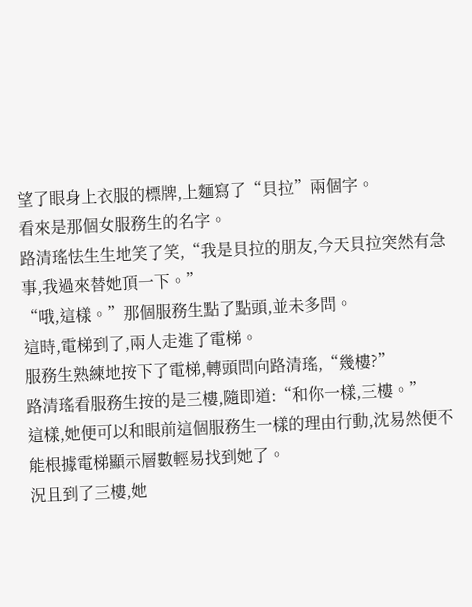望了眼身上衣服的標牌,上麵寫了“貝拉”兩個字。
看來是那個女服務生的名字。
路清瑤怯生生地笑了笑,“我是貝拉的朋友,今天貝拉突然有急事,我過來替她頂一下。”
“哦,這樣。”那個服務生點了點頭,並未多問。
這時,電梯到了,兩人走進了電梯。
服務生熟練地按下了電梯,轉頭問向路清瑤,“幾樓?”
路清瑤看服務生按的是三樓,隨即道:“和你一樣,三樓。”
這樣,她便可以和眼前這個服務生一樣的理由行動,沈易然便不能根據電梯顯示層數輕易找到她了。
況且到了三樓,她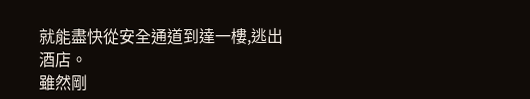就能盡快從安全通道到達一樓,逃出酒店。
雖然剛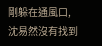剛躲在通風口,沈易然沒有找到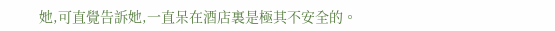她,可直覺告訴她,一直呆在酒店裏是極其不安全的。